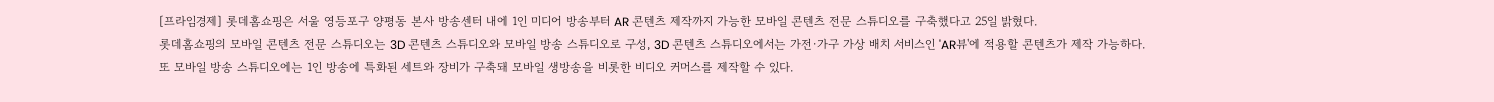[프라임경제] 롯데홈쇼핑은 서울 영등포구 양평동 본사 방송센터 내에 1인 미디어 방송부터 AR 콘텐츠 제작까지 가능한 모바일 콘텐츠 전문 스튜디오를 구축했다고 25일 밝혔다.
롯데홈쇼핑의 모바일 콘텐츠 전문 스튜디오는 3D 콘텐츠 스튜디오와 모바일 방송 스튜디오로 구성, 3D 콘텐츠 스튜디오에서는 가전∙가구 가상 배치 서비스인 'AR뷰'에 적용할 콘텐츠가 제작 가능하다.
또 모바일 방송 스튜디오에는 1인 방송에 특화된 세트와 장비가 구축돼 모바일 생방송을 비롯한 비디오 커머스를 제작할 수 있다.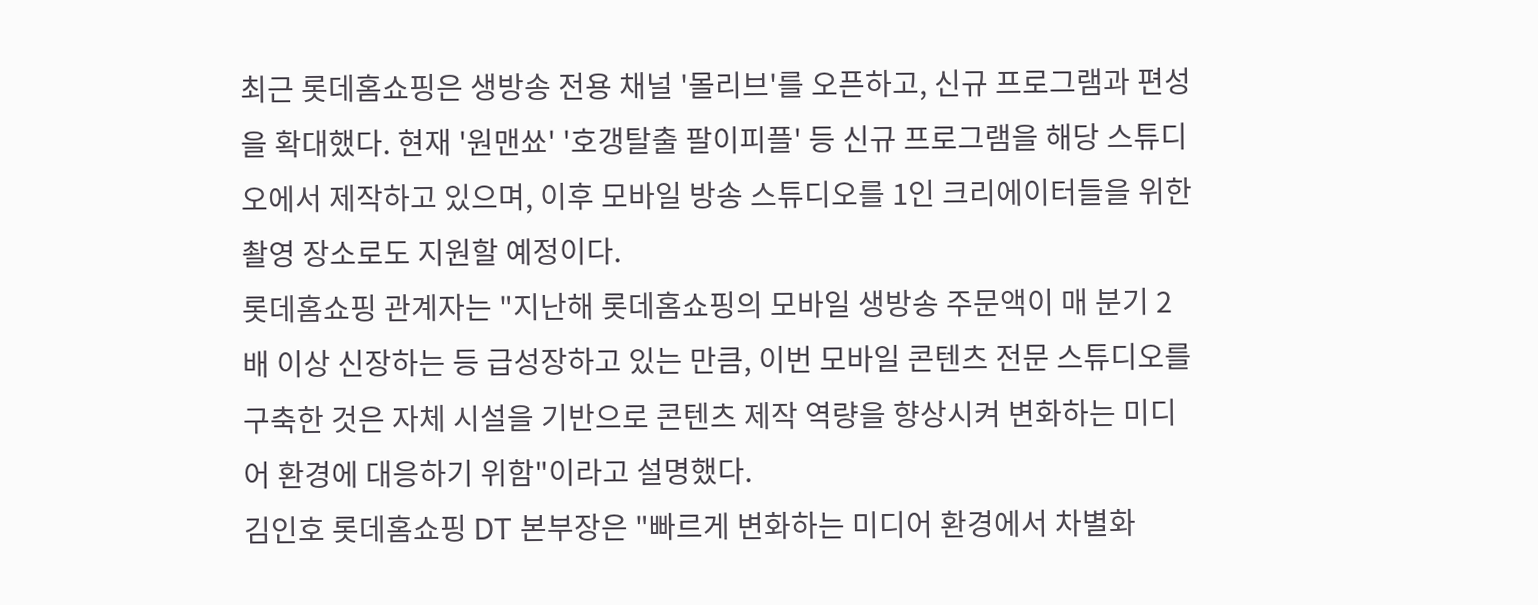최근 롯데홈쇼핑은 생방송 전용 채널 '몰리브'를 오픈하고, 신규 프로그램과 편성을 확대했다. 현재 '원맨쑈' '호갱탈출 팔이피플' 등 신규 프로그램을 해당 스튜디오에서 제작하고 있으며, 이후 모바일 방송 스튜디오를 1인 크리에이터들을 위한 촬영 장소로도 지원할 예정이다.
롯데홈쇼핑 관계자는 "지난해 롯데홈쇼핑의 모바일 생방송 주문액이 매 분기 2배 이상 신장하는 등 급성장하고 있는 만큼, 이번 모바일 콘텐츠 전문 스튜디오를 구축한 것은 자체 시설을 기반으로 콘텐츠 제작 역량을 향상시켜 변화하는 미디어 환경에 대응하기 위함"이라고 설명했다.
김인호 롯데홈쇼핑 DT 본부장은 "빠르게 변화하는 미디어 환경에서 차별화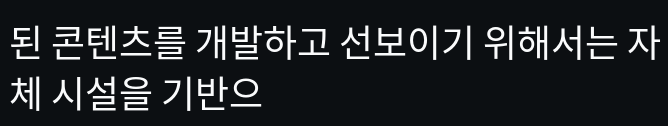된 콘텐츠를 개발하고 선보이기 위해서는 자체 시설을 기반으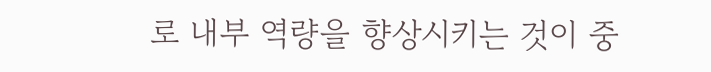로 내부 역량을 향상시키는 것이 중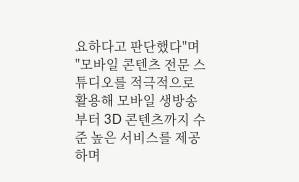요하다고 판단했다"며 "모바일 콘텐츠 전문 스튜디오를 적극적으로 활용해 모바일 생방송부터 3D 콘텐츠까지 수준 높은 서비스를 제공하며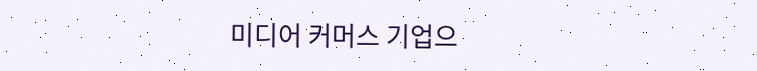미디어 커머스 기업으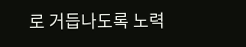로 거듭나도록 노력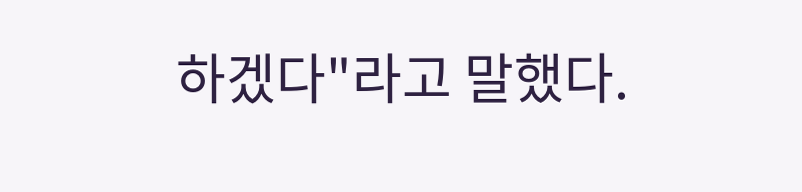하겠다"라고 말했다.